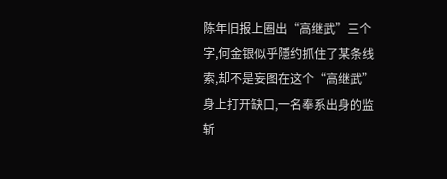陈年旧报上圈出“高继武”三个字,何金银似乎隱约抓住了某条线索,却不是妄图在这个“高继武”身上打开缺口,一名奉系出身的监斩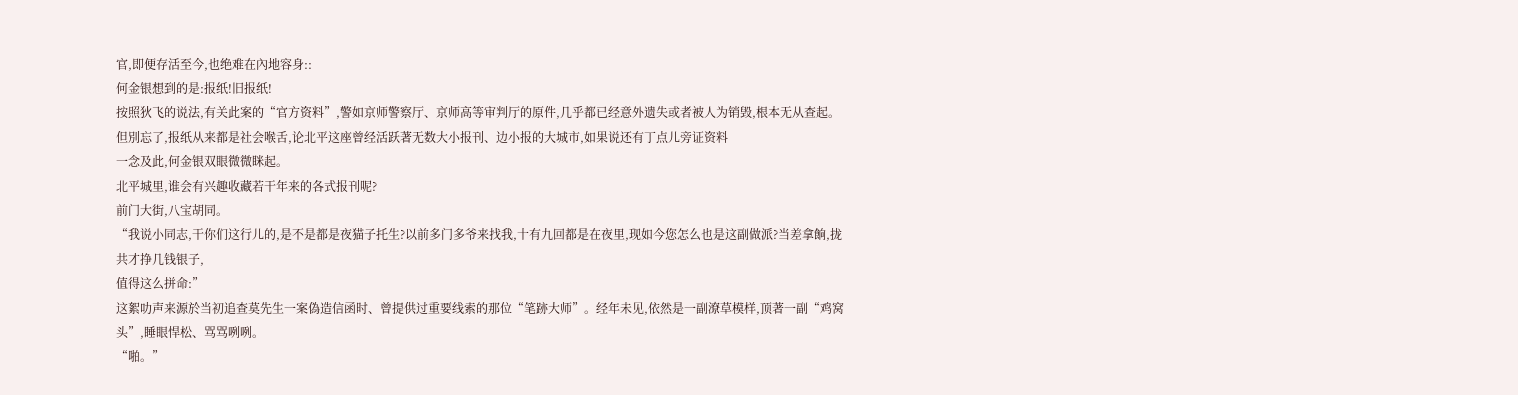官,即便存活至今,也绝难在內地容身::
何金银想到的是:报纸!旧报纸!
按照狄飞的说法,有关此案的“官方资料”,警如京师警察厅、京师高等审判厅的原件,几乎都已经意外遗失或者被人为销毁,根本无从查起。
但別忘了,报纸从来都是社会喉舌,论北平这座曾经活跃著无数大小报刊、边小报的大城市,如果说还有丁点儿旁证资料
一念及此,何金银双眼微微眯起。
北平城里,谁会有兴趣收藏若干年来的各式报刊呢?
前门大街,八宝胡同。
“我说小同志,干你们这行儿的,是不是都是夜猫子托生?以前多门多爷来找我,十有九回都是在夜里,现如今您怎么也是这副做派?当差拿餉,拢共才挣几钱银子,
值得这么拼命:”
这絮叻声来源於当初追查莫先生一案偽造信函时、曾提供过重要线索的那位“笔跡大师”。经年未见,依然是一副潦草模样,顶著一副“鸡窝头”,睡眼悍松、骂骂咧咧。
“啪。”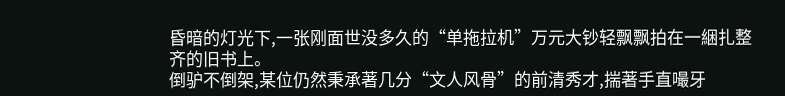昏暗的灯光下,一张刚面世没多久的“单拖拉机”万元大钞轻飘飘拍在一綑扎整齐的旧书上。
倒驴不倒架,某位仍然秉承著几分“文人风骨”的前清秀才,揣著手直嘬牙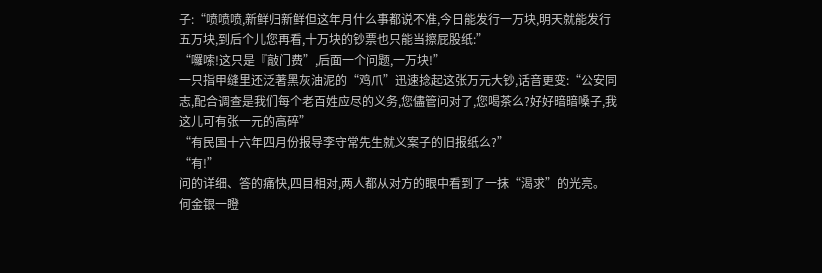子:“喷喷喷,新鲜归新鲜但这年月什么事都说不准,今日能发行一万块,明天就能发行五万块,到后个儿您再看,十万块的钞票也只能当擦屁股纸:”
“囉嗦!这只是『敲门费”,后面一个问题,一万块!”
一只指甲缝里还泛著黑灰油泥的“鸡爪”迅速捻起这张万元大钞,话音更变:“公安同志,配合调查是我们每个老百姓应尽的义务,您儘管问对了,您喝茶么?好好暗暗嗓子,我这儿可有张一元的高碎”
“有民国十六年四月份报导李守常先生就义案子的旧报纸么?”
“有!”
问的详细、答的痛快,四目相对,两人都从对方的眼中看到了一抹“渴求”的光亮。
何金银一瞪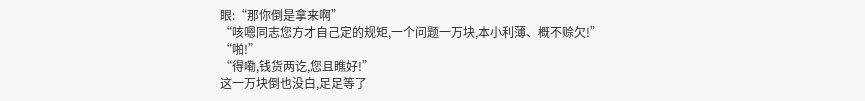眼:“那你倒是拿来啊”
“咳嗯同志您方才自己定的规矩,一个问题一万块,本小利薄、概不赊欠!”
“啪!”
“得嘞,钱货两讫,您且瞧好!”
这一万块倒也没白,足足等了